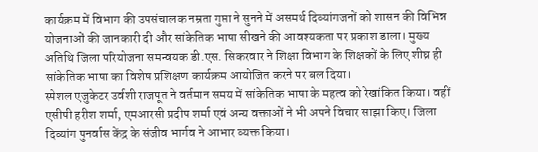कार्यक्रम में विभाग की उपसंचालक नम्रता गुप्ता ने सुनने में असमर्थ दिव्यांगजनों को शासन की विभिन्न योजनाओं की जानकारी दी और सांकेतिक भाषा सीखने की आवश्यकता पर प्रकाश डाला। मुख्य अतिथि जिला परियोजना समन्वयक डी.एस. सिकरवार ने शिक्षा विभाग के शिक्षकों के लिए शीघ्र ही सांकेतिक भाषा का विशेष प्रशिक्षण कार्यक्रम आयोजित करने पर बल दिया।
स्पेशल एजुकेटर उर्वशी राजपूत ने वर्तमान समय में सांकेतिक भाषा के महत्व को रेखांकित किया। वहीं एसीपी हरीश शर्मा, एमआरसी प्रदीप शर्मा एवं अन्य वक्ताओं ने भी अपने विचार साझा किए। जिला दिव्यांग पुनर्वास केंद्र के संजीव भार्गव ने आभार व्यक्त किया।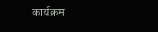कार्यक्रम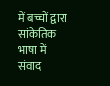में बच्चों द्वारा सांकेतिक भाषा में संवाद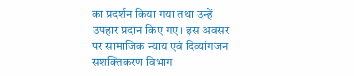का प्रदर्शन किया गया तथा उन्हें उपहार प्रदान किए गए। इस अवसर पर सामाजिक न्याय एवं दिव्यांगजन सशक्तिकरण विभाग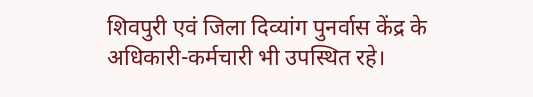शिवपुरी एवं जिला दिव्यांग पुनर्वास केंद्र के अधिकारी-कर्मचारी भी उपस्थित रहे।